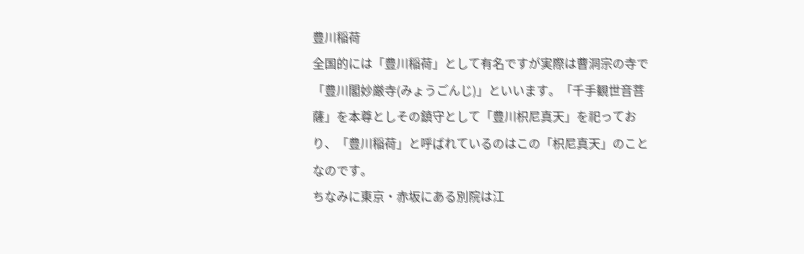豊川稲荷
全国的には「豊川稲荷」として有名ですが実際は曹洞宗の寺で「豊川閣妙厳寺(みょうごんじ)」といいます。「千手観世音菩薩」を本尊としその鎮守として「豊川枳尼真天」を祀っており、「豊川稲荷」と呼ばれているのはこの「枳尼真天」のことなのです。
ちなみに東京・赤坂にある別院は江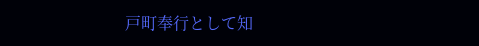戸町奉行として知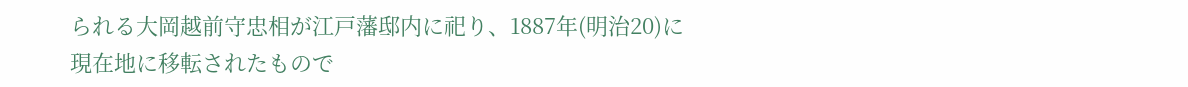られる大岡越前守忠相が江戸藩邸内に祀り、1887年(明治20)に現在地に移転されたもので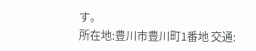す。
所在地:豊川市豊川町1番地 交通: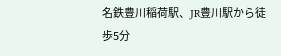名鉄豊川稲荷駅、JR豊川駅から徒歩5分